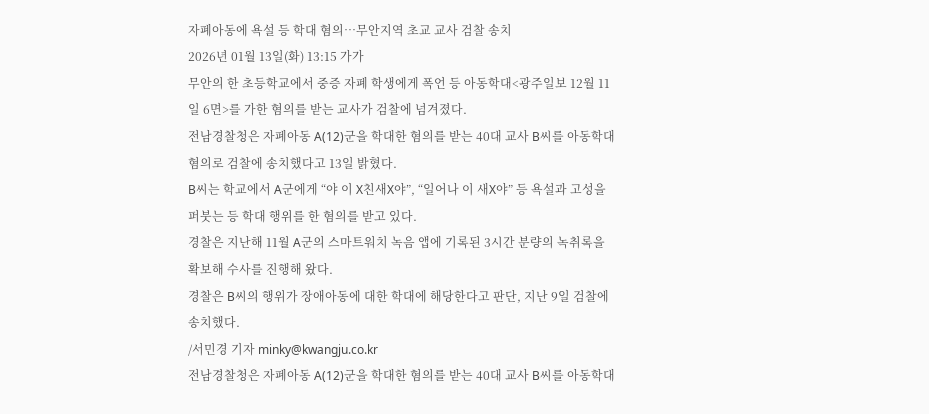자폐아동에 욕설 등 학대 혐의…무안지역 초교 교사 검찰 송치
2026년 01월 13일(화) 13:15 가가
무안의 한 초등학교에서 중증 자폐 학생에게 폭언 등 아동학대<광주일보 12월 11일 6면>를 가한 혐의를 받는 교사가 검찰에 넘겨졌다.
전남경찰청은 자폐아동 A(12)군을 학대한 혐의를 받는 40대 교사 B씨를 아동학대 혐의로 검찰에 송치했다고 13일 밝혔다.
B씨는 학교에서 A군에게 “야 이 X친새X야”, “일어나 이 새X야” 등 욕설과 고성을 퍼붓는 등 학대 행위를 한 혐의를 받고 있다.
경찰은 지난해 11월 A군의 스마트워치 녹음 앱에 기록된 3시간 분량의 녹취록을 확보해 수사를 진행해 왔다.
경찰은 B씨의 행위가 장애아동에 대한 학대에 해당한다고 판단, 지난 9일 검찰에 송치했다.
/서민경 기자 minky@kwangju.co.kr
전남경찰청은 자폐아동 A(12)군을 학대한 혐의를 받는 40대 교사 B씨를 아동학대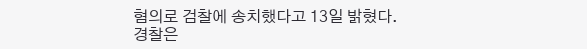혐의로 검찰에 송치했다고 13일 밝혔다.
경찰은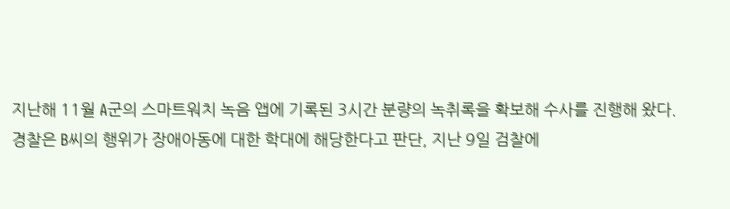지난해 11월 A군의 스마트워치 녹음 앱에 기록된 3시간 분량의 녹취록을 확보해 수사를 진행해 왔다.
경찰은 B씨의 행위가 장애아동에 대한 학대에 해당한다고 판단, 지난 9일 검찰에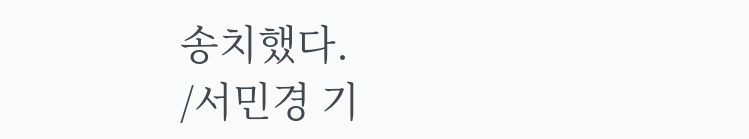송치했다.
/서민경 기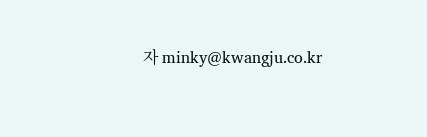자 minky@kwangju.co.kr